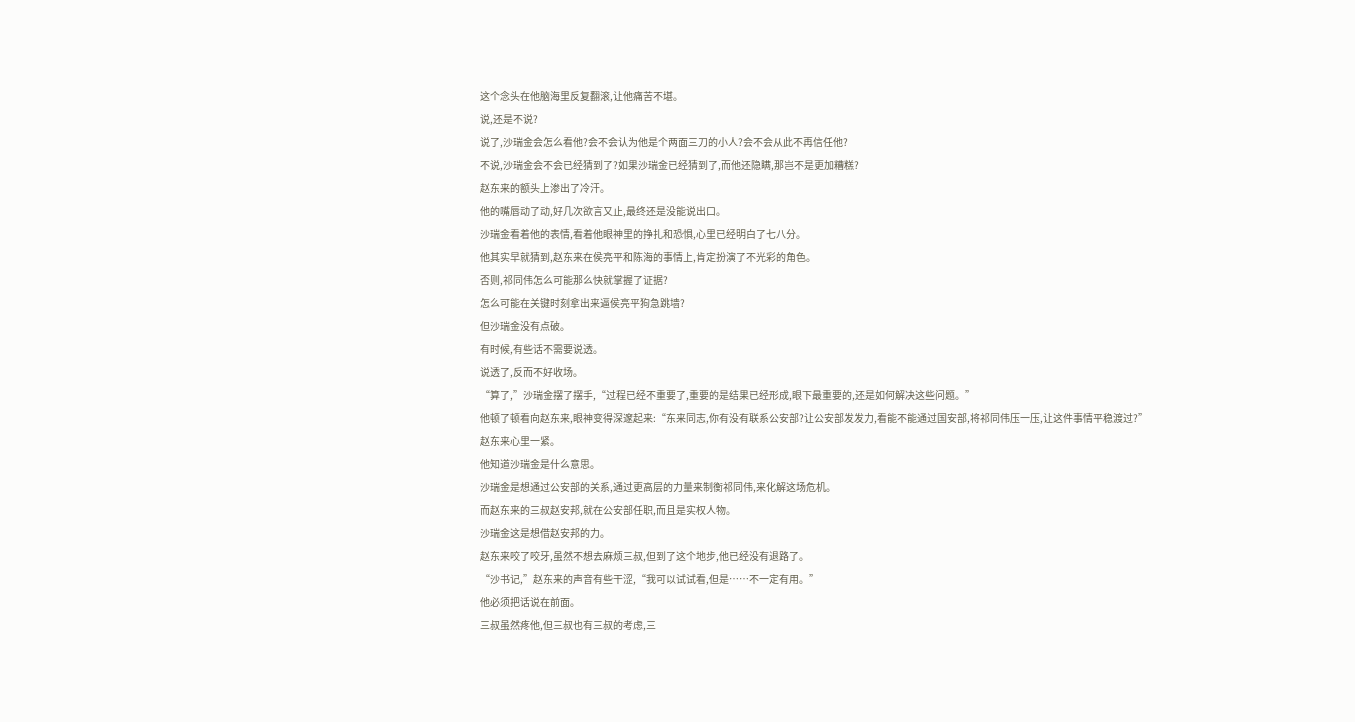这个念头在他脑海里反复翻滚,让他痛苦不堪。
说,还是不说?
说了,沙瑞金会怎么看他?会不会认为他是个两面三刀的小人?会不会从此不再信任他?
不说,沙瑞金会不会已经猜到了?如果沙瑞金已经猜到了,而他还隐瞒,那岂不是更加糟糕?
赵东来的额头上渗出了冷汗。
他的嘴唇动了动,好几次欲言又止,最终还是没能说出口。
沙瑞金看着他的表情,看着他眼神里的挣扎和恐惧,心里已经明白了七八分。
他其实早就猜到,赵东来在侯亮平和陈海的事情上,肯定扮演了不光彩的角色。
否则,祁同伟怎么可能那么快就掌握了证据?
怎么可能在关键时刻拿出来逼侯亮平狗急跳墙?
但沙瑞金没有点破。
有时候,有些话不需要说透。
说透了,反而不好收场。
“算了,”沙瑞金摆了摆手,“过程已经不重要了,重要的是结果已经形成,眼下最重要的,还是如何解决这些问题。”
他顿了顿看向赵东来,眼神变得深邃起来:“东来同志,你有没有联系公安部?让公安部发发力,看能不能通过国安部,将祁同伟压一压,让这件事情平稳渡过?”
赵东来心里一紧。
他知道沙瑞金是什么意思。
沙瑞金是想通过公安部的关系,通过更高层的力量来制衡祁同伟,来化解这场危机。
而赵东来的三叔赵安邦,就在公安部任职,而且是实权人物。
沙瑞金这是想借赵安邦的力。
赵东来咬了咬牙,虽然不想去麻烦三叔,但到了这个地步,他已经没有退路了。
“沙书记,”赵东来的声音有些干涩,“我可以试试看,但是……不一定有用。”
他必须把话说在前面。
三叔虽然疼他,但三叔也有三叔的考虑,三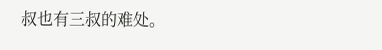叔也有三叔的难处。